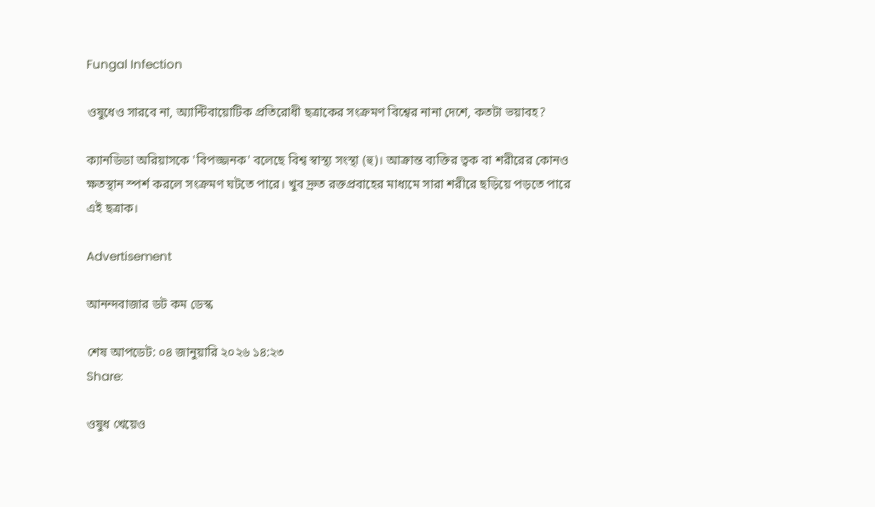Fungal Infection

ওষুধেও সারবে না, অ্যান্টিবায়োটিক প্রতিরোধী ছত্রাকের সংক্রমণ বিশ্বের নানা দেশে, কতটা ভয়াবহ?

ক্যানডিডা অরিয়াসকে 'বিপজ্জনক' বলেছে বিশ্ব স্বাস্থ্য সংস্থা (হু)। আক্রান্ত ব্যক্তির ত্বক বা শরীরের কোনও ক্ষতস্থান স্পর্শ করলে সংক্রমণ ঘটতে পারে। খুব দ্রুত রক্তপ্রবাহের মাধ্যমে সারা শরীরে ছড়িয়ে পড়তে পারে এই ছত্রাক।

Advertisement

আনন্দবাজার ডট কম ডেস্ক

শেষ আপডেট: ০৪ জানুয়ারি ২০২৬ ১৪:২৩
Share:

ওষুধ খেয়েও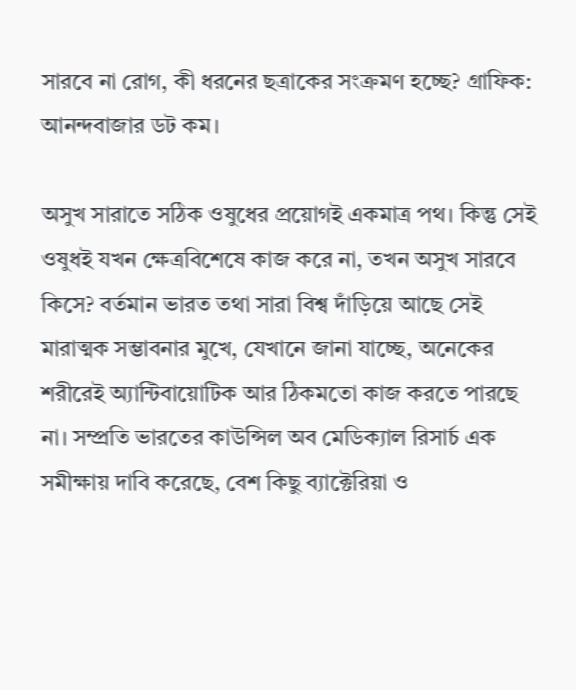সারবে না রোগ, কী ধরনের ছত্রাকের সংক্রমণ হচ্ছে? গ্রাফিক: আনন্দবাজার ডট কম।

অসুখ সারাতে সঠিক ওষুধের প্রয়োগই একমাত্র পথ। কিন্তু সেই ওষুধই যখন ক্ষেত্রবিশেষে কাজ করে না, তখন অসুখ সারবে কিসে? বর্তমান ভারত তথা সারা বিশ্ব দাঁড়িয়ে আছে সেই মারাত্মক সম্ভাবনার মুখে, যেখানে জানা যাচ্ছে, অনেকের শরীরেই অ্যান্টিবায়োটিক আর ঠিকমতো কাজ করতে পারছে না। সম্প্রতি ভারতের কাউন্সিল অব মেডিক্যাল রিসার্চ এক সমীক্ষায় দাবি করেছে, বেশ কিছু ব্যাক্টেরিয়া ও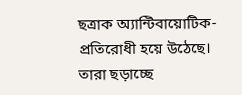ছত্রাক অ্যান্টিবায়োটিক-প্রতিরোধী হয়ে উঠেছে। তারা ছড়াচ্ছে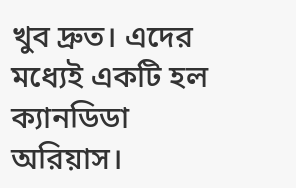খুব দ্রুত। এদের মধ্যেই একটি হল ক্যানডিডা অরিয়াস।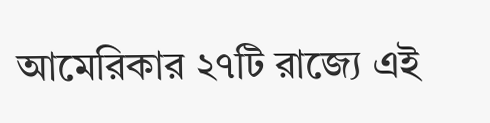আমেরিকার ২৭টি রাজ্যে এই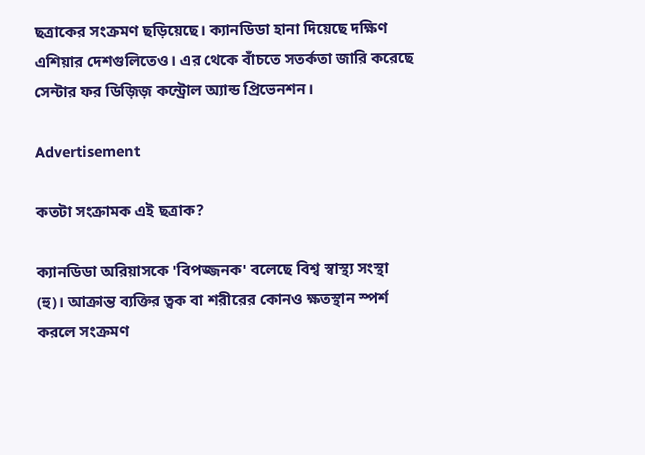ছত্রাকের সংক্রমণ ছড়িয়েছে। ক্যানডিডা হানা দিয়েছে দক্ষিণ এশিয়ার দেশগুলিতেও। এর থেকে বাঁচতে সতর্কতা জারি করেছে সেন্টার ফর ডিজ়িজ় কন্ট্রোল অ্যান্ড প্রিভেনশন।

Advertisement

কতটা সংক্রামক এই ছত্রাক?

ক্যানডিডা অরিয়াসকে 'বিপজ্জনক' বলেছে বিশ্ব স্বাস্থ্য সংস্থা (হু)। আক্রান্ত ব্যক্তির ত্বক বা শরীরের কোনও ক্ষতস্থান স্পর্শ করলে সংক্রমণ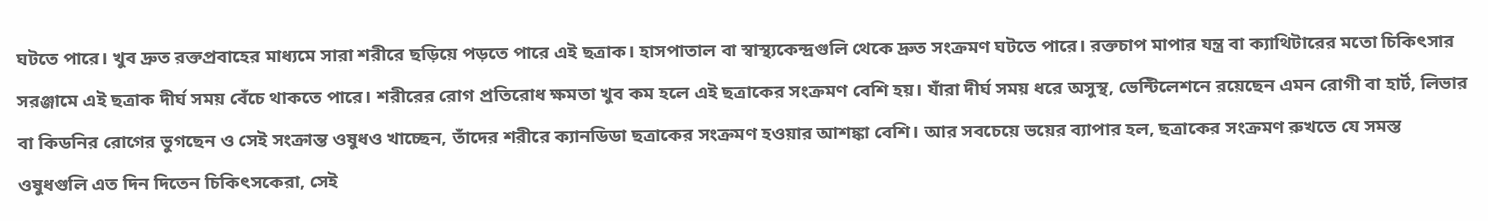ঘটতে পারে। খুব দ্রুত রক্তপ্রবাহের মাধ্যমে সারা শরীরে ছড়িয়ে পড়তে পারে এই ছত্রাক। হাসপাতাল বা স্বাস্থ্যকেন্দ্রগুলি থেকে দ্রুত সংক্রমণ ঘটতে পারে। রক্তচাপ মাপার যন্ত্র বা ক্যাথিটারের মতো চিকিৎসার সরঞ্জামে এই ছত্রাক দীর্ঘ সময় বেঁচে থাকতে পারে। শরীরের রোগ প্রতিরোধ ক্ষমতা খুব কম হলে এই ছত্রাকের সংক্রমণ বেশি হয়। যাঁরা দীর্ঘ সময় ধরে অসুস্থ, ভেন্টিলেশনে রয়েছেন এমন রোগী বা হার্ট, লিভার বা কিডনির রোগের ভুগছেন ও সেই সংক্রান্ত ওষুধও খাচ্ছেন, তাঁদের শরীরে ক্যানডিডা ছত্রাকের সংক্রমণ হওয়ার আশঙ্কা বেশি। আর সবচেয়ে ভয়ের ব্যাপার হল, ছত্রাকের সংক্রমণ রুখতে যে সমস্ত ওষুধগুলি এত দিন দিতেন চিকিৎসকেরা, সেই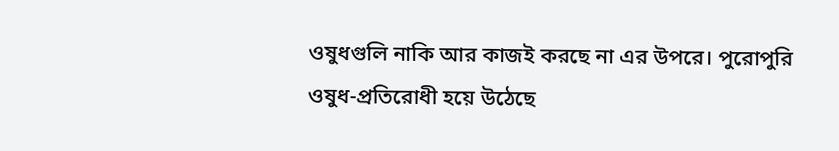ওষুধগুলি নাকি আর কাজই করছে না এর উপরে। পুরোপুরি ওষুধ-প্রতিরোধী হয়ে উঠেছে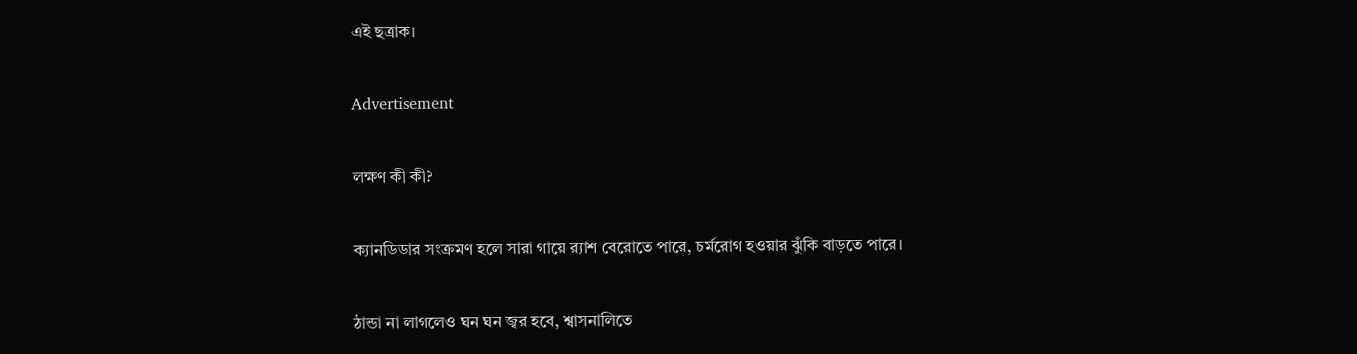এই ছত্রাক।

Advertisement

লক্ষণ কী কী?

ক্যানডিডার সংক্রমণ হলে সারা গায়ে র‌্যাশ বেরোতে পারে, চর্মরোগ হওয়ার ঝুঁকি বাড়তে পারে।

ঠান্ডা না লাগলেও ঘন ঘন জ্বর হবে, শ্বাসনালিতে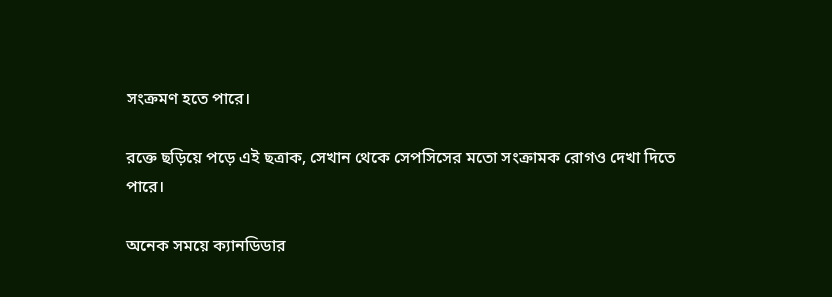সংক্রমণ হতে পারে।

রক্তে ছড়িয়ে পড়ে এই ছত্রাক, সেখান থেকে সেপসিসের মতো সংক্রামক রোগও দেখা দিতে পারে।

অনেক সময়ে ক্যানডিডার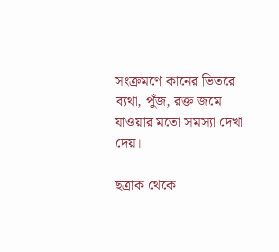সংক্রমণে কানের ভিতরে ব‌্যথা, পুঁজ, রক্ত জমে যাওয়ার মতো সমস্যা দেখা দেয়।

ছত্রাক থেকে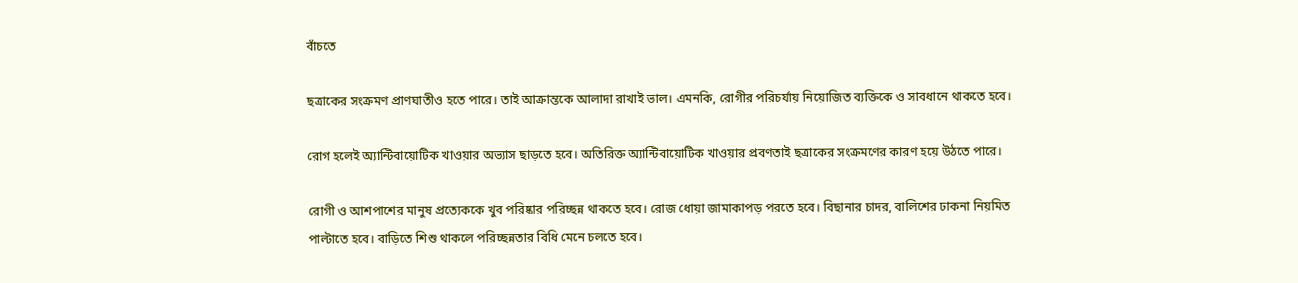বাঁচতে

ছত্রাকের সংক্রমণ প্রাণঘাতীও হতে পারে। তাই আক্রান্তকে আলাদা রাখাই ভাল। এমনকি, রোগীর পরিচর্যায় নিয়োজিত ব্যক্তিকে ও সাবধানে থাকতে হবে।

রোগ হলেই অ্যান্টিবায়োটিক খাওয়ার অভ্যাস ছাড়তে হবে। অতিরিক্ত অ্যান্টিবায়োটিক খাওয়ার প্রবণতাই ছত্রাকের সংক্রমণের কারণ হয়ে উঠতে পারে।

রোগী ও আশপাশের মানুষ প্রত্যেককে খুব পরিষ্কার পরিচ্ছন্ন থাকতে হবে। রোজ ধোয়া জামাকাপড় পরতে হবে। বিছানার চাদর, বালিশের ঢাকনা নিয়মিত পাল্টাতে হবে। বাড়িতে শিশু থাকলে পরিচ্ছন্নতার বিধি মেনে চলতে হবে।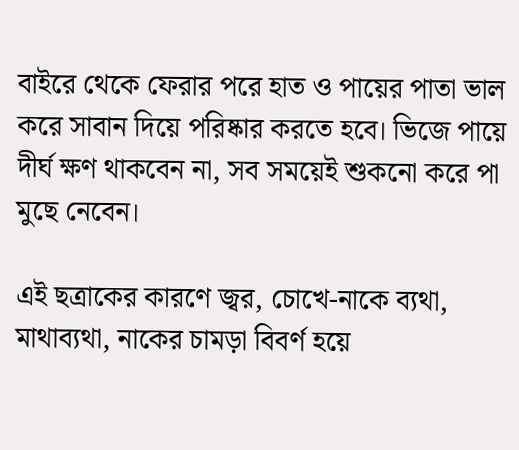বাইরে থেকে ফেরার পরে হাত ও পায়ের পাতা ভাল করে সাবান দিয়ে পরিষ্কার করতে হবে। ভিজে পায়ে দীর্ঘ ক্ষণ থাকবেন না, সব সময়েই শুকনো করে পা মুছে নেবেন।

এই ছত্রাকের কারণে জ্বর, চোখে-নাকে ব্যথা, মাথাব্যথা, নাকের চামড়া বিবর্ণ হয়ে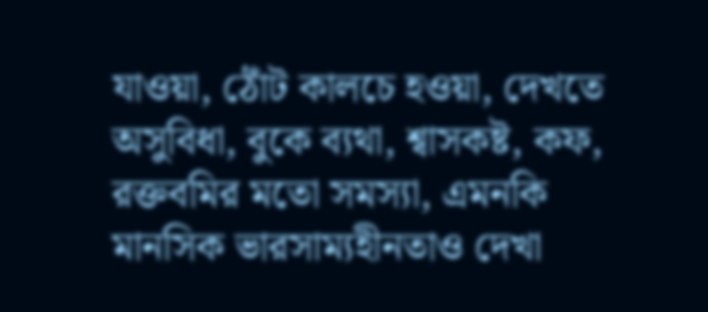যাওয়া, ঠোঁট কালচে হওয়া, দেখতে অসুবিধা, বুকে ব্যথা, শ্বাসকষ্ট, কফ, রক্তবমির মতো সমস্যা, এমনকি মানসিক ভারসাম্যহীনতাও দেখা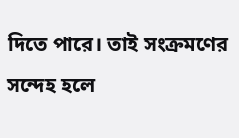দিতে পারে। তাই সংক্রমণের সন্দেহ হলে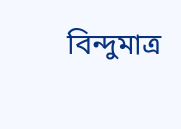বিন্দুমাত্র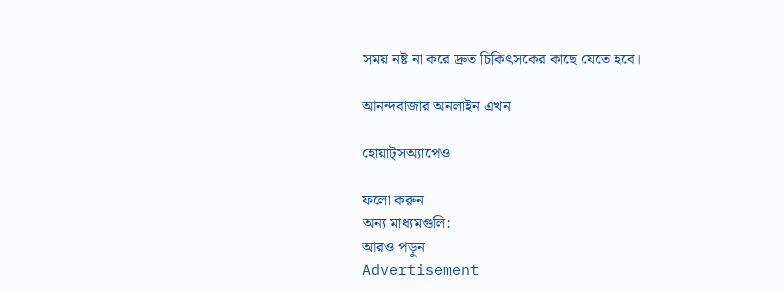সময় নষ্ট না করে দ্রুত চিকিৎসকের কাছে যেতে হবে।

আনন্দবাজার অনলাইন এখন

হোয়াট্‌সঅ্যাপেও

ফলো করুন
অন্য মাধ্যমগুলি:
আরও পড়ুন
Advertisement